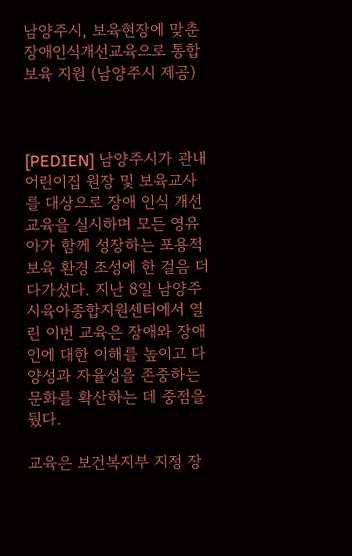남양주시, 보육현장에 맞춘 장애인식개선교육으로 통합보육 지원 (남양주시 제공)



[PEDIEN] 남양주시가 관내 어린이집 원장 및 보육교사를 대상으로 장애 인식 개선 교육을 실시하며 모든 영유아가 함께 성장하는 포용적 보육 환경 조성에 한 걸음 더 다가섰다. 지난 8일 남양주시육아종합지원센터에서 열린 이번 교육은 장애와 장애인에 대한 이해를 높이고 다양성과 자율성을 존중하는 문화를 확산하는 데 중점을 뒀다.

교육은 보건복지부 지정 장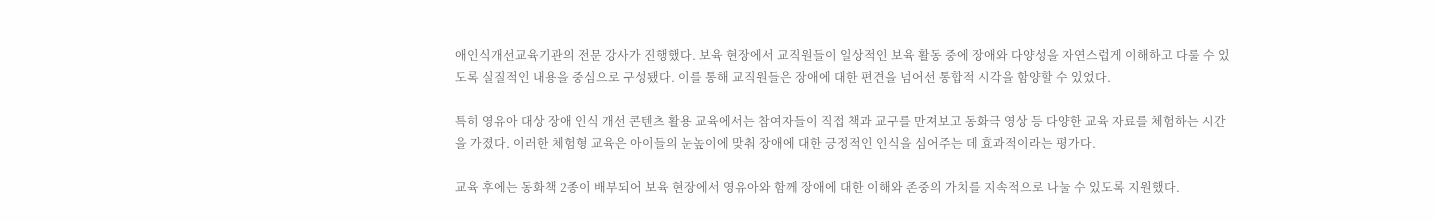애인식개선교육기관의 전문 강사가 진행했다. 보육 현장에서 교직원들이 일상적인 보육 활동 중에 장애와 다양성을 자연스럽게 이해하고 다룰 수 있도록 실질적인 내용을 중심으로 구성됐다. 이를 통해 교직원들은 장애에 대한 편견을 넘어선 통합적 시각을 함양할 수 있었다.

특히 영유아 대상 장애 인식 개선 콘텐츠 활용 교육에서는 참여자들이 직접 책과 교구를 만져보고 동화극 영상 등 다양한 교육 자료를 체험하는 시간을 가졌다. 이러한 체험형 교육은 아이들의 눈높이에 맞춰 장애에 대한 긍정적인 인식을 심어주는 데 효과적이라는 평가다.

교육 후에는 동화책 2종이 배부되어 보육 현장에서 영유아와 함께 장애에 대한 이해와 존중의 가치를 지속적으로 나눌 수 있도록 지원했다.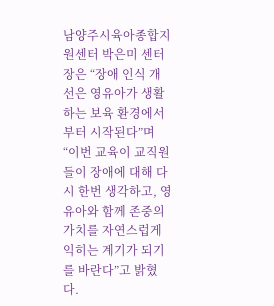남양주시육아종합지원센터 박은미 센터장은 “장애 인식 개선은 영유아가 생활하는 보육 환경에서부터 시작된다”며 “이번 교육이 교직원들이 장애에 대해 다시 한번 생각하고, 영유아와 함께 존중의 가치를 자연스럽게 익히는 계기가 되기를 바란다”고 밝혔다.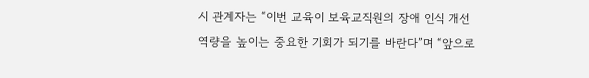시 관계자는 “이번 교육이 보육교직원의 장애 인식 개선 역량을 높이는 중요한 기회가 되기를 바란다”며 “앞으로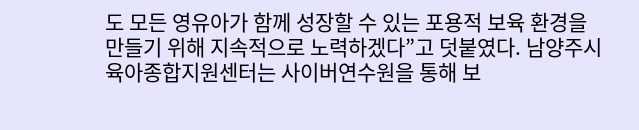도 모든 영유아가 함께 성장할 수 있는 포용적 보육 환경을 만들기 위해 지속적으로 노력하겠다”고 덧붙였다. 남양주시육아종합지원센터는 사이버연수원을 통해 보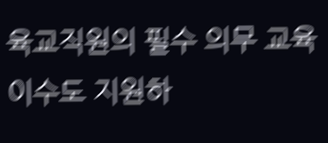육교직원의 필수 의무 교육 이수도 지원하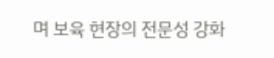며 보육 현장의 전문성 강화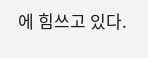에 힘쓰고 있다.